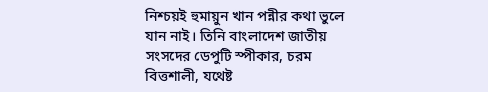নিশ্চয়ই হুমায়ুন খান পন্নীর কথা ভুলে যান নাই। তিনি বাংলাদেশ জাতীয় সংসদের ডেপুটি স্পীকার, চরম বিত্তশালী, যথেষ্ট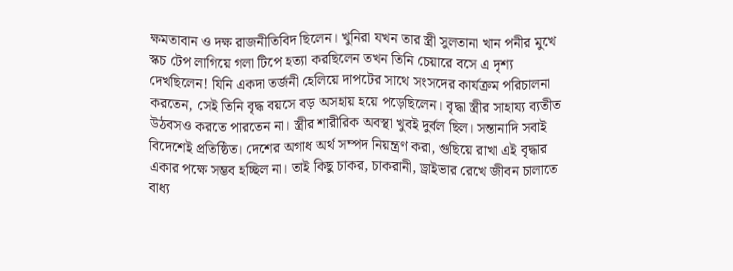ক্ষমতাবান ও দক্ষ রাজনীতিবিদ ছিলেন। খুনিরা যখন তার স্ত্রী সুলতানা খান পনীর মুখে স্কচ টেপ লাগিয়ে গলা টিপে হত্যা করছিলেন তখন তিনি চেয়ারে বসে এ দৃশ্য দেখছিলেন! যিনি একদা তর্জনী হেলিয়ে দাপটের সাথে সংসদের কার্যক্রম পরিচালনা করতেন, সেই তিনি বৃদ্ধ বয়সে বড় অসহায় হয়ে পড়েছিলেন। বৃদ্ধা স্ত্রীর সাহায্য ব্যতীত উঠবসও করতে পারতেন না। স্ত্রীর শারীরিক অবস্থা খুবই দুর্বল ছিল। সন্তানাদি সবাই বিদেশেই প্রতিষ্ঠিত। দেশের অগাধ অর্থ সম্পদ নিয়ন্ত্রণ করা, গুছিয়ে রাখা এই বৃদ্ধার একার পক্ষে সম্ভব হচ্ছিল না। তাই কিছু চাকর, চাকরানী, ড্রাইভার রেখে জীবন চালাতে বাধ্য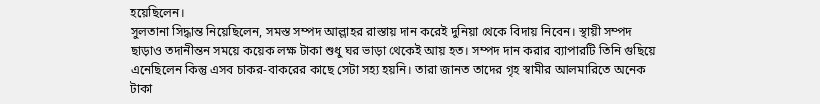হয়েছিলেন।
সুলতানা সিদ্ধান্ত নিয়েছিলেন, সমস্ত সম্পদ আল্লাহর রাস্তায় দান করেই দুনিয়া থেকে বিদায় নিবেন। স্থায়ী সম্পদ ছাড়াও তদানীন্তন সময়ে কয়েক লক্ষ টাকা শুধু ঘর ভাড়া থেকেই আয় হত। সম্পদ দান করার ব্যাপারটি তিনি গুছিয়ে এনেছিলেন কিন্তু এসব চাকর-বাকরের কাছে সেটা সহ্য হয়নি। তারা জানত তাদের গৃহ স্বামীর আলমারিতে অনেক টাকা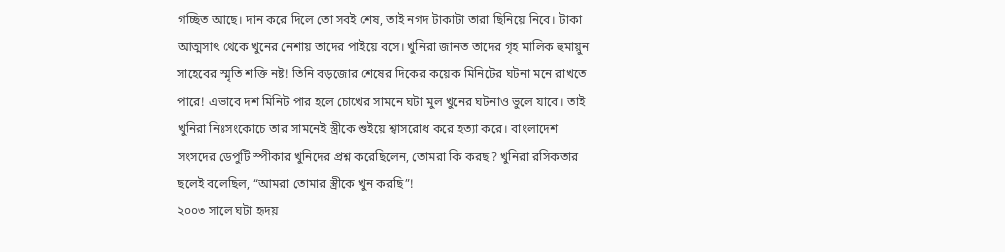গচ্ছিত আছে। দান করে দিলে তো সবই শেষ, তাই নগদ টাকাটা তারা ছিনিয়ে নিবে। টাকা আত্মসাৎ থেকে খুনের নেশায় তাদের পাইয়ে বসে। খুনিরা জানত তাদের গৃহ মালিক হুমায়ুন সাহেবের স্মৃতি শক্তি নষ্ট! তিনি বড়জোর শেষের দিকের কয়েক মিনিটের ঘটনা মনে রাখতে পারে! এভাবে দশ মিনিট পার হলে চোখের সামনে ঘটা মুল খুনের ঘটনাও ভুলে যাবে। তাই খুনিরা নিঃসংকোচে তার সামনেই স্ত্রীকে শুইয়ে শ্বাসরোধ করে হত্যা করে। বাংলাদেশ সংসদের ডেপুটি স্পীকার খুনিদের প্রশ্ন করেছিলেন, তোমরা কি করছ? খুনিরা রসিকতার ছলেই বলেছিল, “আমরা তোমার স্ত্রীকে খুন করছি”!
২০০৩ সালে ঘটা হৃদয়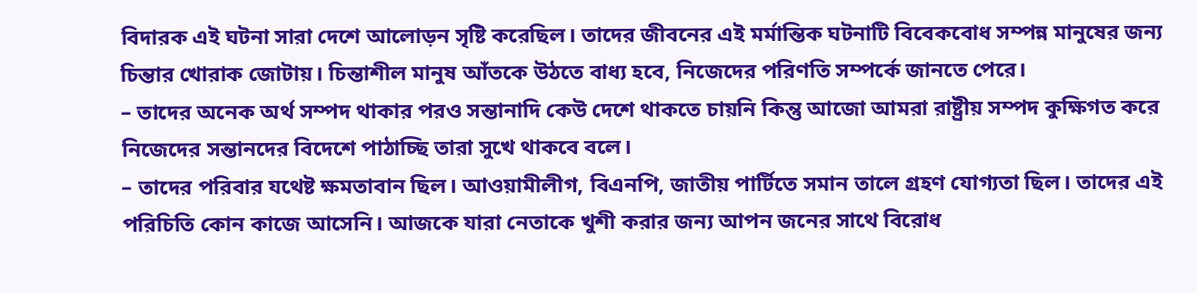বিদারক এই ঘটনা সারা দেশে আলোড়ন সৃষ্টি করেছিল। তাদের জীবনের এই মর্মান্তিক ঘটনাটি বিবেকবোধ সম্পন্ন মানুষের জন্য চিন্তার খোরাক জোটায়। চিন্তাশীল মানুষ আঁতকে উঠতে বাধ্য হবে, নিজেদের পরিণতি সম্পর্কে জানতে পেরে।
– তাদের অনেক অর্থ সম্পদ থাকার পরও সন্তানাদি কেউ দেশে থাকতে চায়নি কিন্তু আজো আমরা রাষ্ট্রীয় সম্পদ কুক্ষিগত করে নিজেদের সন্তানদের বিদেশে পাঠাচ্ছি তারা সুখে থাকবে বলে।
– তাদের পরিবার যথেষ্ট ক্ষমতাবান ছিল। আওয়ামীলীগ, বিএনপি, জাতীয় পার্টিতে সমান তালে গ্রহণ যোগ্যতা ছিল। তাদের এই পরিচিতি কোন কাজে আসেনি। আজকে যারা নেতাকে খুশী করার জন্য আপন জনের সাথে বিরোধ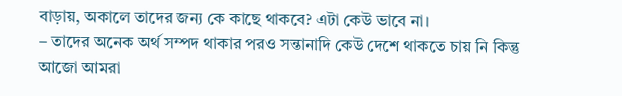বাড়ায়, অকালে তাদের জন্য কে কাছে থাকবে? এটা কেউ ভাবে না।
– তাদের অনেক অর্থ সম্পদ থাকার পরও সন্তানাদি কেউ দেশে থাকতে চায় নি কিন্তু আজো আমরা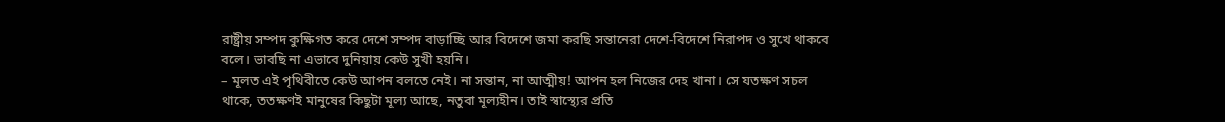রাষ্ট্রীয় সম্পদ কুক্ষিগত করে দেশে সম্পদ বাড়াচ্ছি আর বিদেশে জমা করছি সন্তানেরা দেশে-বিদেশে নিরাপদ ও সুখে থাকবে বলে। ভাবছি না এভাবে দুনিয়ায় কেউ সুখী হয়নি।
– মূলত এই পৃথিবীতে কেউ আপন বলতে নেই। না সন্তান, না আত্মীয়! আপন হল নিজের দেহ খানা। সে যতক্ষণ সচল থাকে, ততক্ষণই মানুষের কিছুটা মূল্য আছে, নতুবা মূল্যহীন। তাই স্বাস্থ্যের প্রতি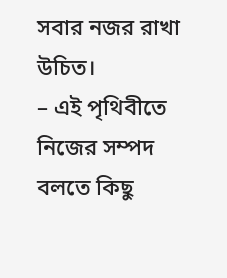সবার নজর রাখা উচিত।
– এই পৃথিবীতে নিজের সম্পদ বলতে কিছু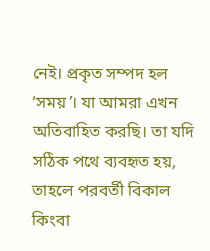নেই। প্রকৃত সম্পদ হল ‘সময়’। যা আমরা এখন অতিবাহিত করছি। তা যদি সঠিক পথে ব্যবহৃত হয়, তাহলে পরবর্তী বিকাল কিংবা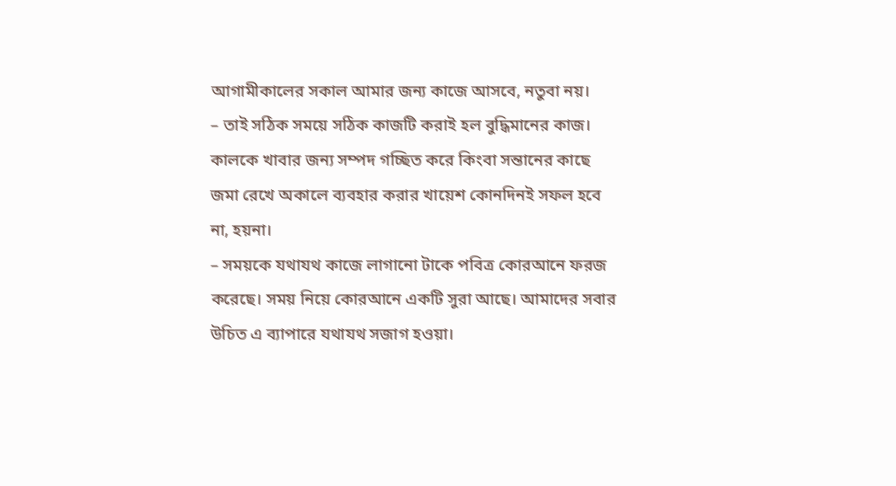আগামীকালের সকাল আমার জন্য কাজে আসবে, নতুবা নয়।
– তাই সঠিক সময়ে সঠিক কাজটি করাই হল বুদ্ধিমানের কাজ। কালকে খাবার জন্য সম্পদ গচ্ছিত করে কিংবা সন্তানের কাছে জমা রেখে অকালে ব্যবহার করার খায়েশ কোনদিনই সফল হবে না, হয়না।
– সময়কে যথাযথ কাজে লাগানো টাকে পবিত্র কোরআনে ফরজ করেছে। সময় নিয়ে কোরআনে একটি সুরা আছে। আমাদের সবার উচিত এ ব্যাপারে যথাযথ সজাগ হওয়া।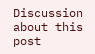Discussion about this post